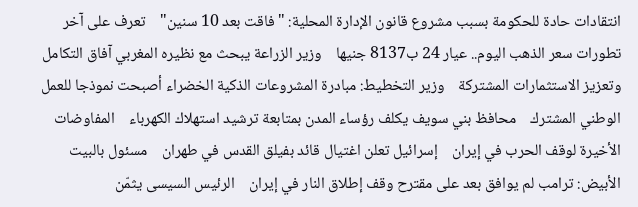انتقادات حادة للحكومة بسبب مشروع قانون الإدارة المحلية: "فاقت بعد 10 سنين"    تعرف على آخر تطورات سعر الذهب اليوم.. عيار 24 ب8137 جنيها    وزير الزراعة يبحث مع نظيره المغربي آفاق التكامل وتعزيز الاستثمارات المشتركة    وزير التخطيط: مبادرة المشروعات الذكية الخضراء أصبحت نموذجا للعمل الوطني المشترك    محافظ بني سويف يكلف رؤساء المدن بمتابعة ترشيد استهلاك الكهرباء    المفاوضات الأخيرة لوقف الحرب في إيران    إسرائيل تعلن اغتيال قائد بفيلق القدس في طهران    مسئول بالبيت الأبيض: ترامب لم يوافق بعد على مقترح وقف إطلاق النار في إيران    الرئيس السيسى يثمّن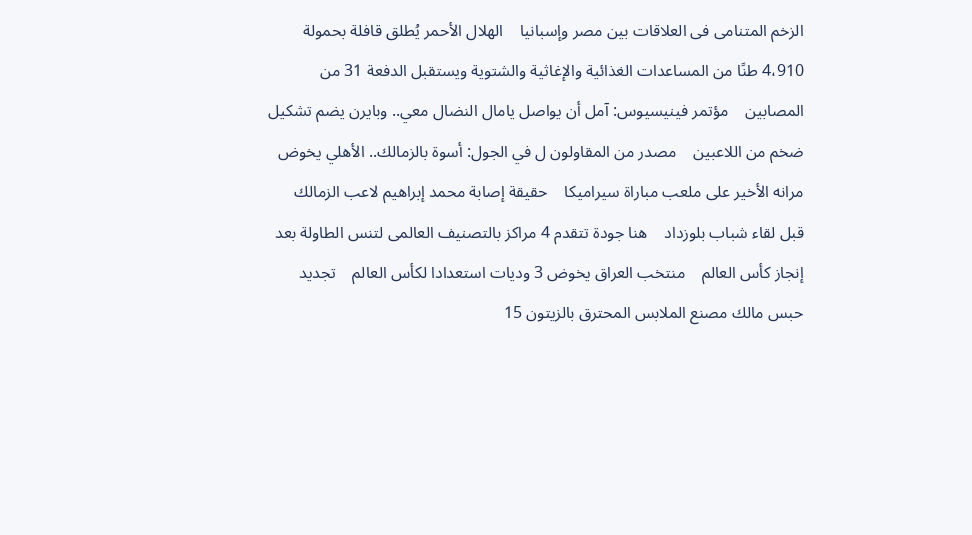الزخم المتنامى فى العلاقات بين مصر وإسبانيا    الهلال الأحمر يُطلق قافلة بحمولة 4،910 طنًا من المساعدات الغذائية والإغاثية والشتوية ويستقبل الدفعة 31 من المصابين    مؤتمر فينيسيوس: آمل أن يواصل يامال النضال معي.. وبايرن يضم تشكيل ضخم من اللاعبين    مصدر من المقاولون ل في الجول: أسوة بالزمالك.. الأهلي يخوض مرانه الأخير على ملعب مباراة سيراميكا    حقيقة إصابة محمد إبراهيم لاعب الزمالك قبل لقاء شباب بلوزداد    هنا جودة تتقدم 4 مراكز بالتصنيف العالمى لتنس الطاولة بعد إنجاز كأس العالم    منتخب العراق يخوض 3 وديات استعدادا لكأس العالم    تجديد حبس مالك مصنع الملابس المحترق بالزيتون 15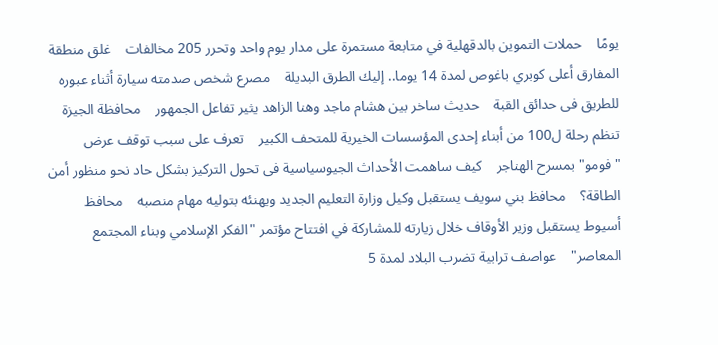يومًا    حملات التموين بالدقهلية في متابعة مستمرة على مدار يوم واحد وتحرر 205 مخالفات    غلق منطقة المفارق أعلى كوبري باغوص لمدة 14 يوما.. إليك الطرق البديلة    مصرع شخص صدمته سيارة أثناء عبوره للطريق فى حدائق القبة    حديث ساخر بين هشام ماجد وهنا الزاهد يثير تفاعل الجمهور    محافظة الجيزة تنظم رحلة ل100 من أبناء إحدى المؤسسات الخيرية للمتحف الكبير    تعرف على سبب توقف عرض "فومو" بمسرح الهناجر    كيف ساهمت الأحداث الجيوسياسية فى تحول التركيز بشكل حاد نحو منظور أمن الطاقة؟    محافظ بني سويف يستقبل وكيل وزارة التعليم الجديد ويهنئه بتوليه مهام منصبه    محافظ أسيوط يستقبل وزير الأوقاف خلال زيارته للمشاركة في افتتاح مؤتمر "الفكر الإسلامي وبناء المجتمع المعاصر"    عواصف ترابية تضرب البلاد لمدة 5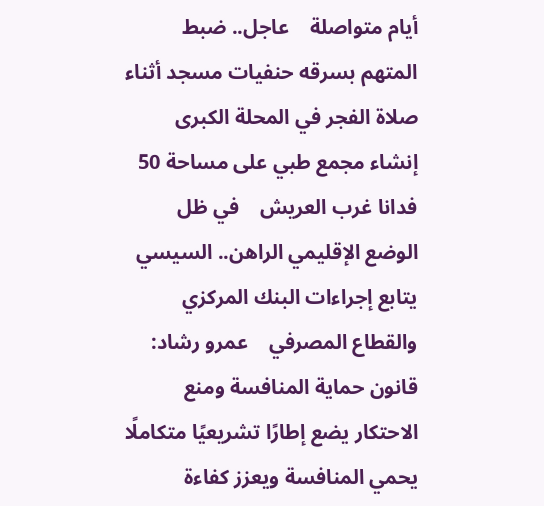أيام متواصلة    عاجل.. ضبط المتهم بسرقه حنفيات مسجد أثناء صلاة الفجر في المحلة الكبرى    إنشاء مجمع طبي على مساحة 50 فدانا غرب العريش    في ظل الوضع الإقليمي الراهن.. السيسي يتابع إجراءات البنك المركزي والقطاع المصرفي    عمرو رشاد: قانون حماية المنافسة ومنع الاحتكار يضع إطارًا تشريعيًا متكاملًا يحمي المنافسة ويعزز كفاءة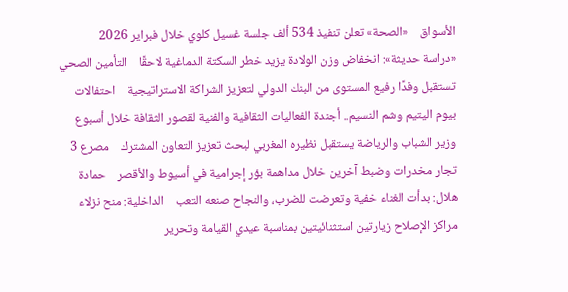الأسواق    «الصحة» تعلن تنفيذ 534 ألف جلسة غسيل كلوي خلال فبراير 2026    «دراسة حديثة»: انخفاض وزن الولادة يزيد خطر السكتة الدماغية لاحقًا    التأمين الصحي تستقبل وفدًا رفيع المستوى من البنك الدولي لتعزيز الشراكة الاستراتيجية    احتفالات بيوم اليتيم وشم النسيم.. أجندة الفعاليات الثقافية والفنية لقصور الثقافة خلال أسبوع    وزير الشباب والرياضة يستقبل نظيره المغربي لبحث تعزيز التعاون المشترك    مصرع 3 تجار مخدرات وضبط آخرين خلال مداهمة بؤر إجرامية في أسيوط والأقصر    حمادة هلال: بدأت الغناء خفية وتعرضت للضرب، والنجاح صنعه التعب    الداخلية: منح نزلاء مراكز الإصلاح زيارتين استثنائيتين بمناسبة عيدي القيامة وتحرير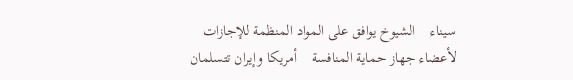سيناء    الشيوخ يوافق على المواد المنظمة للإجازات لأعضاء جهاز حماية المنافسة    أمريكا وإيران تتسلمان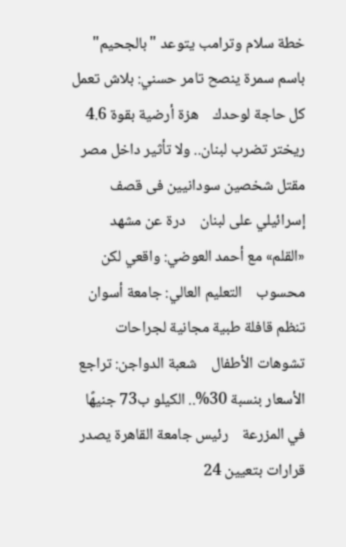خطة سلام وترامب يتوعد "بالجحيم"    باسم سمرة ينصح تامر حسني: بلاش تعمل كل حاجة لوحدك    هزة أرضية بقوة 4.6 ريختر تضرب لبنان.. ولا تأثير داخل مصر    مقتل شخصين سودانيين فى قصف إسرائيلي على لبنان    درة عن مشهد «القلم» مع أحمد العوضي: واقعي لكن محسوب    التعليم العالي: جامعة أسوان تنظم قافلة طبية مجانية لجراحات تشوهات الأطفال    شعبة الدواجن: تراجع الأسعار بنسبة 30%.. الكيلو ب73 جنيهًا في المزرعة    رئيس جامعة القاهرة يصدر قرارات بتعيين 24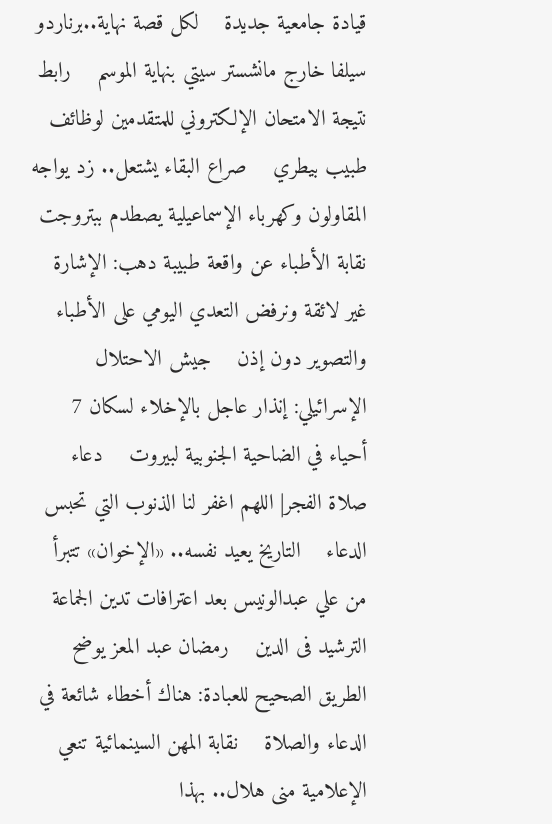قيادة جامعية جديدة    لكل قصة نهاية..برناردو سيلفا خارج مانشستر سيتي بنهاية الموسم    رابط نتيجة الامتحان الإلكتروني للمتقدمين لوظائف طبيب بيطري    صراع البقاء يشتعل.. زد يواجه المقاولون وكهرباء الإسماعيلية يصطدم ببتروجت    نقابة الأطباء عن واقعة طبيبة دهب: الإشارة غير لائقة ونرفض التعدي اليومي على الأطباء والتصوير دون إذن    جيش الاحتلال الإسرائيلي: إنذار عاجل بالإخلاء لسكان 7 أحياء في الضاحية الجنوبية لبيروت    دعاء صلاة الفجر| اللهم اغفر لنا الذنوب التي تحبس الدعاء    التاريخ يعيد نفسه.. «الإخوان» تتبرأ من علي عبدالونيس بعد اعترافات تدين الجماعة    الترشيد فى الدين    رمضان عبد المعز يوضح الطريق الصحيح للعبادة: هناك أخطاء شائعة في الدعاء والصلاة    نقابة المهن السينمائية تنعي الإعلامية منى هلال.. بهذا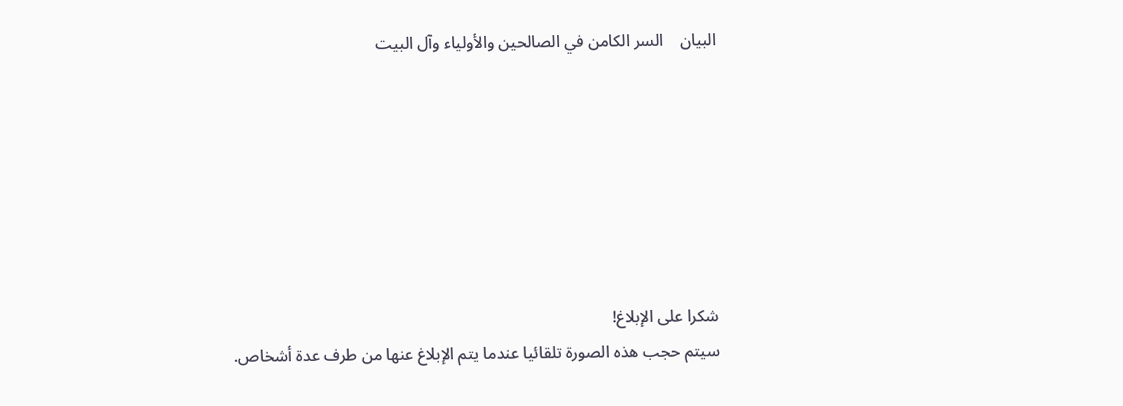البيان    السر الكامن في الصالحين والأولياء وآل البيت







شكرا على الإبلاغ!
سيتم حجب هذه الصورة تلقائيا عندما يتم الإبلاغ عنها من طرف عدة أشخاص.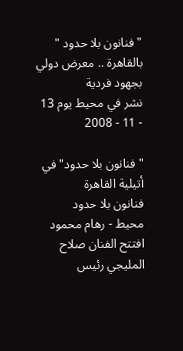"فنانون بلا حدود " بالقاهرة .. معرض دولي بجهود فردية
نشر في محيط يوم 13 - 11 - 2008

"فنانون بلا حدود" في أتيلية القاهرة
فنانون بلا حدود
محيط - رهام محمود
افتتح الفنان صلاح المليجي رئيس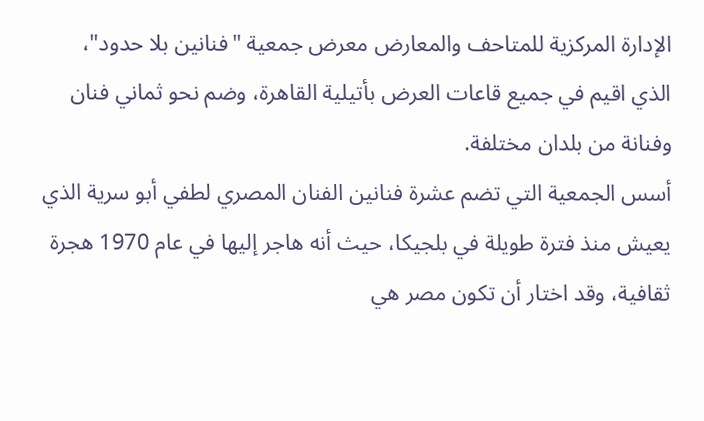الإدارة المركزية للمتاحف والمعارض معرض جمعية "فنانين بلا حدود"، الذي اقيم في جميع قاعات العرض بأتيلية القاهرة، وضم نحو ثماني فنان وفنانة من بلدان مختلفة.
أسس الجمعية التي تضم عشرة فنانين الفنان المصري لطفي أبو سرية الذي يعيش منذ فترة طويلة في بلجيكا، حيث أنه هاجر إليها في عام 1970 هجرة ثقافية، وقد اختار أن تكون مصر هي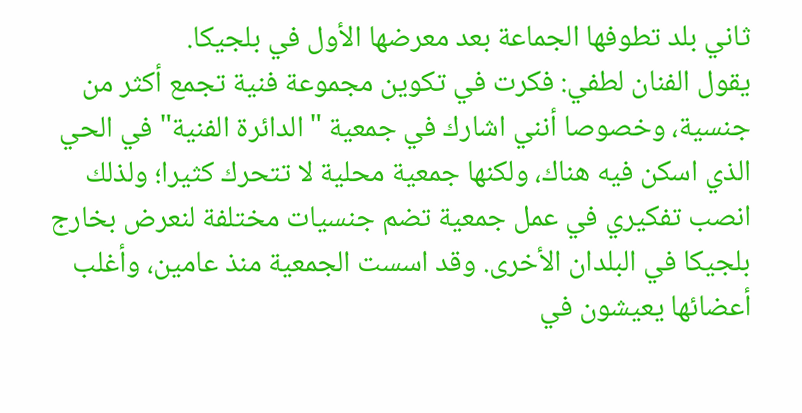ثاني بلد تطوفها الجماعة بعد معرضها الأول في بلجيكا.
يقول الفنان لطفي: فكرت في تكوين مجموعة فنية تجمع أكثر من جنسية، وخصوصا أنني اشارك في جمعية "الدائرة الفنية" في الحي الذي اسكن فيه هناك، ولكنها جمعية محلية لا تتحرك كثيرا؛ ولذلك انصب تفكيري في عمل جمعية تضم جنسيات مختلفة لنعرض بخارج بلجيكا في البلدان الأخرى. وقد اسست الجمعية منذ عامين، وأغلب أعضائها يعيشون في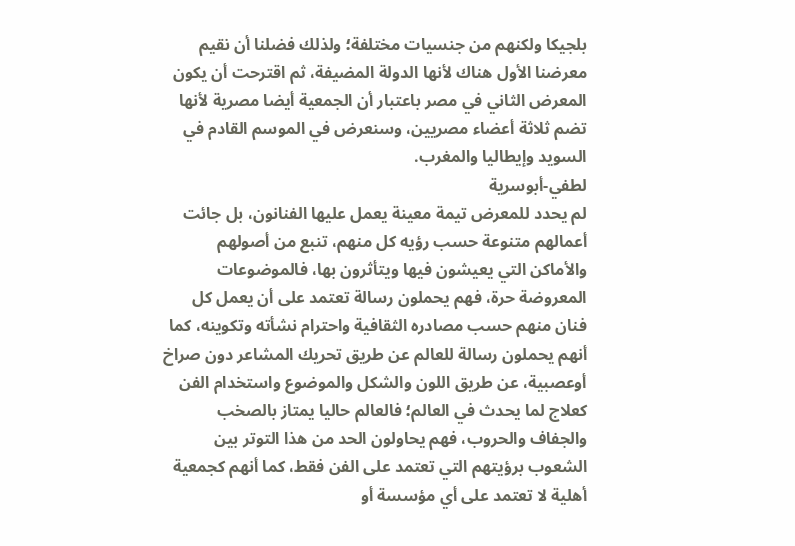بلجيكا ولكنهم من جنسيات مختلفة؛ ولذلك فضلنا أن نقيم معرضنا الأول هناك لأنها الدولة المضيفة، ثم اقترحت أن يكون المعرض الثاني في مصر باعتبار أن الجمعية أيضا مصرية لأنها تضم ثلاثة أعضاء مصريين، وسنعرض في الموسم القادم في السويد وإيطاليا والمغرب.
لطفي-أبوسرية
لم يحدد للمعرض تيمة معينة يعمل عليها الفنانون، بل جائت أعمالهم متنوعة حسب رؤيه كل منهم، تنبع من أصولهم والأماكن التي يعيشون فيها ويتأثرون بها، فالموضوعات المعروضة حرة، فهم يحملون رسالة تعتمد على أن يعمل كل فنان منهم حسب مصادره الثقافية واحترام نشأته وتكوينه، كما أنهم يحملون رسالة للعالم عن طريق تحريك المشاعر دون صراخ أوعصبية، عن طريق اللون والشكل والموضوع واستخدام الفن كعلاج لما يحدث في العالم؛ فالعالم حاليا يمتاز بالصخب والجفاف والحروب، فهم يحاولون الحد من هذا التوتر بين الشعوب برؤيتهم التي تعتمد على الفن فقط، كما أنهم كجمعية أهلية لا تعتمد على أي مؤسسة أو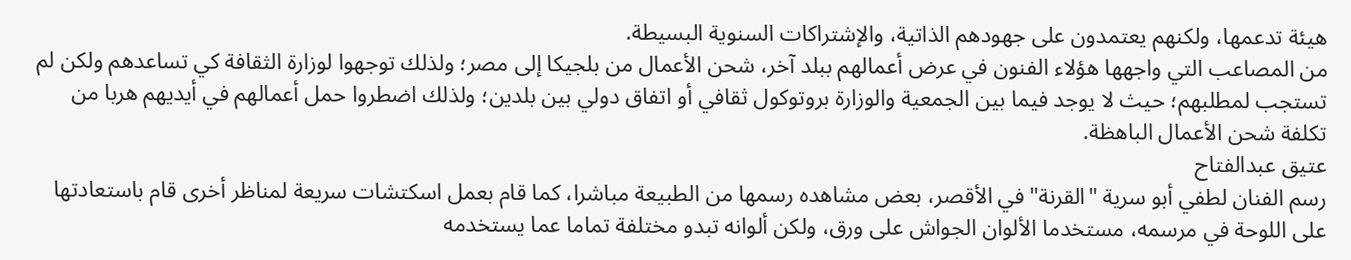هيئة تدعمها، ولكنهم يعتمدون على جهودهم الذاتية، والإشتراكات السنوية البسيطة.
من المصاعب التي واجهها هؤلاء الفنون في عرض أعمالهم ببلد آخر، شحن الأعمال من بلجيكا إلى مصر؛ ولذلك توجهوا لوزارة الثقافة كي تساعدهم ولكن لم تستجب لمطلبهم؛ حيث لا يوجد فيما بين الجمعية والوزارة بروتوكول ثقافي أو اتفاق دولي بين بلدين؛ ولذلك اضطروا حمل أعمالهم في أيديهم هربا من تكلفة شحن الأعمال الباهظة.
عتيق عبدالفتاح
رسم الفنان لطفي أبو سرية "القرنة" في الأقصر، بعض مشاهده رسمها من الطبيعة مباشرا، كما قام بعمل اسكتشات سريعة لمناظر أخرى قام باستعادتها على اللوحة في مرسمه، مستخدما الألوان الجواش على ورق، ولكن ألوانه تبدو مختلفة تماما عما يستخدمه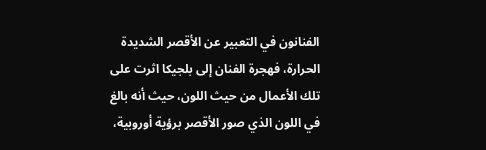الفنانون في التعبير عن الأقصر الشديدة الحرارة، فهجرة الفنان إلى بلجيكا اثرت على تلك الأعمال من حيث اللون، حيث أنه بالغ في اللون الذي صور الأقصر برؤية أوروبية،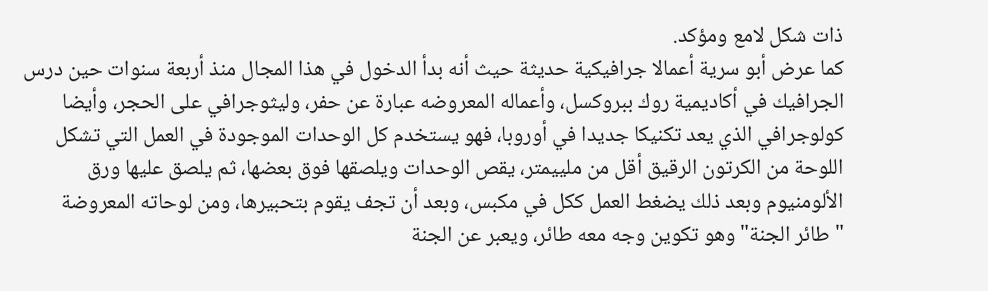ذات شكل لامع ومؤكد.
كما عرض أبو سرية أعمالا جرافيكية حديثة حيث أنه بدأ الدخول في هذا المجال منذ أربعة سنوات حين درس الجرافيك في أكاديمية روك ببروكسل، وأعماله المعروضه عبارة عن حفر، وليثوجرافي على الحجر، وأيضا كولوجرافي الذي يعد تكنيكا جديدا في أوروبا، فهو يستخدم كل الوحدات الموجودة في العمل التي تشكل اللوحة من الكرتون الرقيق أقل من ملييمتر، يقص الوحدات ويلصقها فوق بعضها، ثم يلصق عليها ورق الألومنيوم وبعد ذلك يضغط العمل ككل في مكبس، وبعد أن تجف يقوم بتحبيرها، ومن لوحاته المعروضة "طائر الجنة" وهو تكوين وجه معه طائر، ويعبر عن الجنة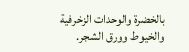بالخضرة والوحدات الزخرفية والخيوط وورق الشجر.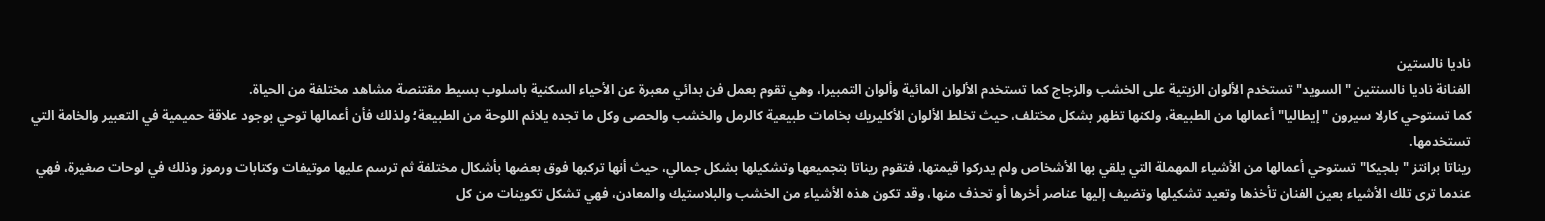ناديا نالستين
الفنانة ناديا نالسنتين "السويد" تستخدم الألوان الزيتية على الخشب والزجاج كما تستخدم الألوان المائية وألوان التمبيرا، وهي تقوم بعمل فن بدائي معبرة عن الأحياء السكنية باسلوب بسيط مقتنصة مشاهد مختلفة من الحياة.
كما تستوحي كارلا سيرون " إيطاليا" أعمالها من الطبيعة، ولكنها تظهر بشكل مختلف، حيث تخلط الألوان الأكليريك بخامات طبيعية كالرمل والخشب والحصى وكل ما تجده يلائم اللوحة من الطبيعة؛ ولذلك فأن أعمالها توحي بوجود علاقة حميمية في التعبير والخامة التي تستخدمها.
ريناتا برانتز "بلجيكا" تستوحي أعمالها من الأشياء المهملة التي يلقي بها الأشخاص ولم يدركوا قيمتها، فتقوم ريناتا بتجميعها وتشكيلها بشكل جمالي، حيث أنها تركبها فوق بعضها بأشكال مختلفة ثم ترسم عليها موتيفات وكتابات ورموز وذلك في لوحات صغيرة، فهي عندما ترى تلك الأشياء بعين الفنان تأخذها وتعيد تشكيلها وتضيف إليها عناصر أخرها أو تحذف منها، وقد تكون هذه الأشياء من الخشب والبلاستيك والمعادن، فهي تشكل تكوينات من كل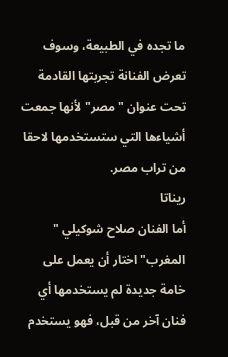ما تجده في الطبيعة، وسوف تعرض الفنانة تجربتها القادمة تحت عنوان "مصر" لأنها جمعت أشياءها التي ستستخدمها لاحقا من تراب مصر.
ريناتا
أما الفنان صلاح شوكيلي " المغرب" اختار أن يعمل على خامة جديدة لم يستخدمها أي فنان آخر من قبل، فهو يستخدم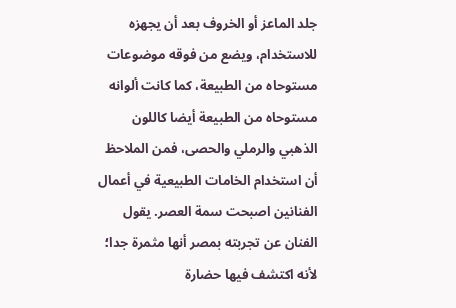جلد الماعز أو الخروف بعد أن يجهزه للاستخدام، ويضع من فوقه موضوعات مستوحاه من الطبيعة، كما كانت ألوانه مستوحاه من الطبيعة أيضا كاللون الذهبي والرملي والحصى، فمن الملاحظ أن استخدام الخامات الطبيعية في أعمال الفنانين اصبحت سمة العصر. يقول الفنان عن تجربته بمصر أنها مثمرة جدا؛ لأنه اكتشف فيها حضارة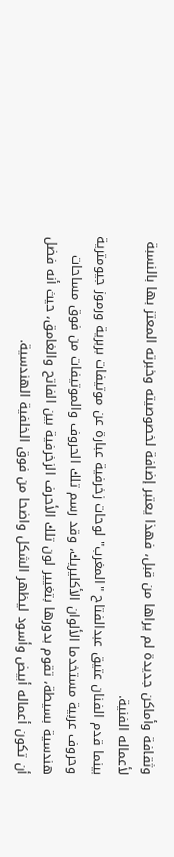وثقافة وأماكن جديدة لم يراها من قبل، فهذا يعتبر إضافة لخصوصيته وخبرته المعتز بها بالنسبة لأعماله الفنية.
بينما قدم الفنان عتيق عبدالفتاح "المغرب" لوحات زخرفية عبارة عن موتيفات بربرية ورموز جيومترية وحروف عربية مستخدما الألوان الأكليريك، وقد رسم تلك الحروف والموتيفات من فوق مساحات هندسية بسيطة، تقوم بدورها بتغيير لون تلك الأحرف الزخرفية بين الفاتح والغامق، حيث أنه فضل أن تكون أعماله أبيض وأسود ليظهر الشكل واضحا من فوق الخلفية الهندسية.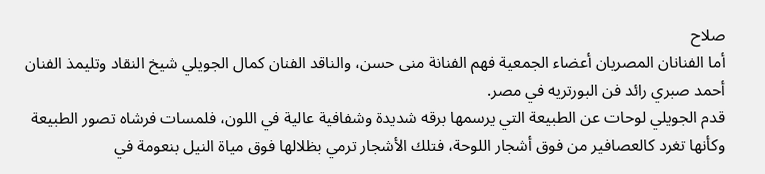صلاح
أما الفنانان المصريان أعضاء الجمعية فهم الفنانة منى حسن، والناقد الفنان كمال الجويلي شيخ النقاد وتليمذ الفنان أحمد صبري رائد فن البورتريه في مصر.
قدم الجويلي لوحات عن الطبيعة التي يرسمها برقه شديدة وشفافية عالية في اللون، فلمسات فرشاه تصور الطبيعة وكأنها تغرد كالعصافير من فوق أشجار اللوحة، فتلك الأشجار ترمي بظلالها فوق مياة النيل بنعومة في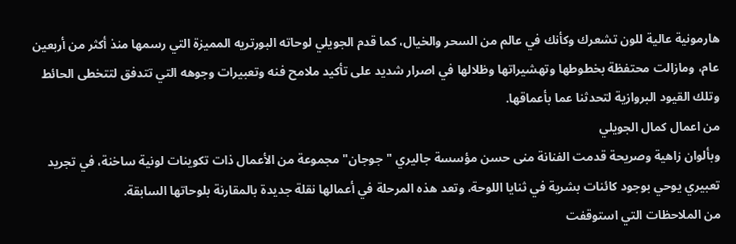هارمونية عالية للون تشعرك وكأنك في عالم من السحر والخيال، كما قدم الجويلي لوحاته البورتريه المميزة التي رسمها منذ أكثر من أربعين عام، ومازالت محتفظة بخطوطها وتهشيراتها وظلالها في اصرار شديد على تأكيد ملامح فنه وتعبيرات وجوهه التي تتدفق لتتخطى الحائط وتلك القيود البروازية لتحدثنا عما بأعماقها.
من اعمال كمال الجويلي
وبألوان زاهية وصريحة قدمت الفنانة منى حسن مؤسسة جاليري "جوجان" مجموعة من الأعمال ذات تكوينات لونية ساخنة، في تجريد تعبيري يوحي بوجود كائنات بشرية في ثنايا اللوحة، وتعد هذه المرحلة في أعمالها نقلة جديدة بالمقارنة بلوحاتها السابقة.
من الملاحظات التي استوقفت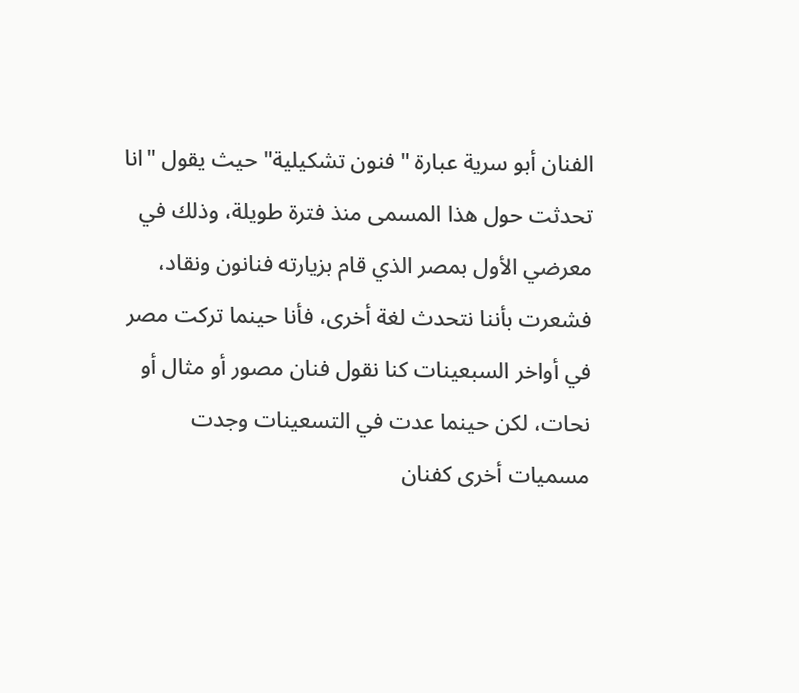الفنان أبو سرية عبارة "فنون تشكيلية" حيث يقول "انا تحدثت حول هذا المسمى منذ فترة طويلة، وذلك في معرضي الأول بمصر الذي قام بزيارته فنانون ونقاد، فشعرت بأننا نتحدث لغة أخرى، فأنا حينما تركت مصر في أواخر السبعينات كنا نقول فنان مصور أو مثال أو نحات، لكن حينما عدت في التسعينات وجدت مسميات أخرى كفنان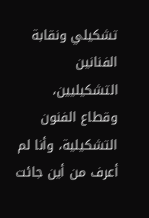تشكيلي ونقابة الفنانين التشكيليين، وقطاع الفنون التشكيلية، وأنا لم أعرف من أين جائت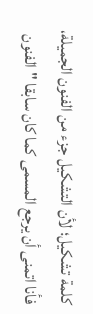كلمة تشكيل؛ لأن التشكيل جزء من الفنون الجميلة، فأنا اتمنى أن يرجع المسمى كما كان سابقا "الفنون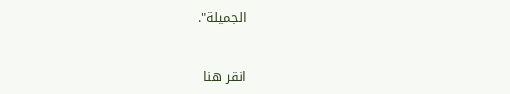الجميلة".


انقر هنا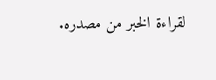لقراءة الخبر من مصدره.